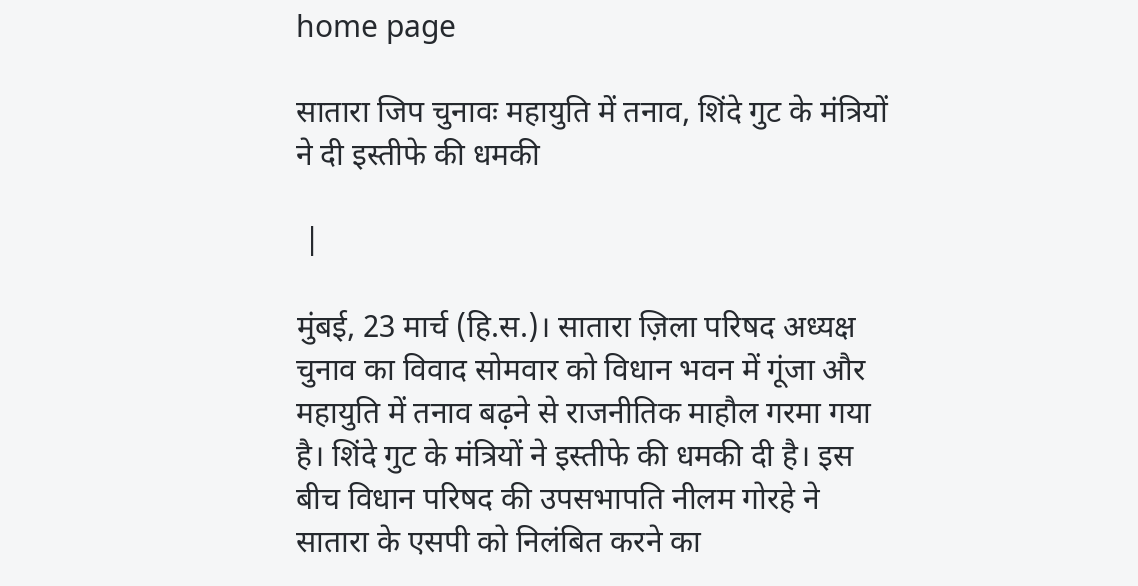home page

सातारा जिप चुनावः महायुति में तनाव, शिंदे गुट के मंत्रियों ने दी इस्तीफे की धमकी

 |

मुंबई, 23 मार्च (हि.स.)। सातारा ज़िला परिषद अध्यक्ष चुनाव का विवाद सोमवार को विधान भवन में गूंजा और महायुति में तनाव बढ़ने से राजनीतिक माहौल गरमा गया है। शिंदे गुट के मंत्रियों ने इस्तीफे की धमकी दी है। इस बीच विधान परिषद की उपसभापति नीलम गोरहे ने सातारा के एसपी को निलंबित करने का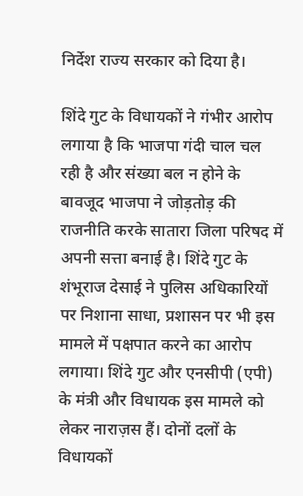निर्देश राज्य सरकार को दिया है।

शिंदे गुट के विधायकों ने गंभीर आरोप लगाया है कि भाजपा गंदी चाल चल रही है और संख्या बल न होने के बावजूद भाजपा ने जोड़तोड़ की राजनीति करके सातारा जिला परिषद में अपनी सत्ता बनाई है। शिंदे गुट के शंभूराज देसाई ने पुलिस अधिकारियों पर निशाना साधा, प्रशासन पर भी इस मामले में पक्षपात करने का आरोप लगाया। शिंदे गुट और एनसीपी (एपी) के मंत्री और विधायक इस मामले को लेकर नाराज़स हैं। दोनों दलों के विधायकों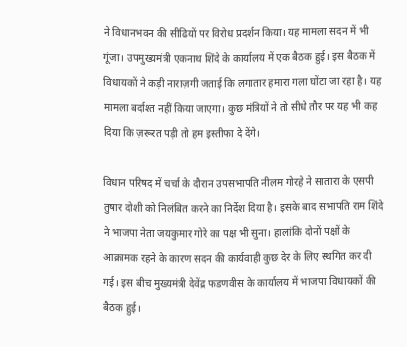ने विधानभवन की सीढियों पर विरोध प्रदर्शन किया। यह मामला सदन में भी गूंजा। उपमुख्यमंत्री एकनाथ शिंदे के कार्यालय में एक बैठक हुई। इस बैठक में विधायकों ने कड़ी नाराज़गी जताई कि लगातार हमारा गला घोंटा जा रहा है। यह मामला बर्दाश्त नहीं किया जाएगा। कुछ मंत्रियों ने तो सीधे तौर पर यह भी कह दिया कि ज़रूरत पड़ी तो हम इस्तीफा दे देंगे।

विधान परिषद में चर्चा के दौरान उपसभापति नीलम गोरहे ने सातारा के एसपी तुषार दोशी को निलंबित करने का निर्देश दिया है। इसके बाद सभापति राम शिंदे ने भाजपा नेता जयकुमार गोरे का पक्ष भी सुना। हालांकि दोनों पक्षों के आक्रामक रहने के कारण सदन की कार्यवाही कुछ देर के लिए स्थगित कर दी गई। इस बीच मुख्यमंत्री देवेंद्र फडणवीस के कार्यालय में भाजपा विधायकों की बैठक हुई।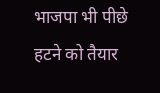भाजपा भी पीछे हटने को तैयार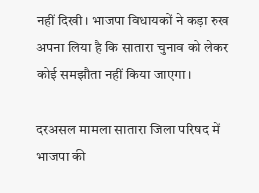नहीं दिखी। भाजपा विधायकों ने कड़ा रुख अपना लिया है कि सातारा चुनाव को लेकर कोई समझौता नहीं किया जाएगा।

दरअसल मामला सातारा जिला परिषद में भाजपा की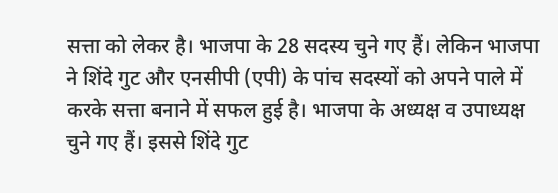सत्ता को लेकर है। भाजपा के 28 सदस्य चुने गए हैं। लेकिन भाजपा ने शिंदे गुट और एनसीपी (एपी) के पांच सदस्यों को अपने पाले में करके सत्ता बनाने में सफल हुई है। भाजपा के अध्यक्ष व उपाध्यक्ष चुने गए हैं। इससे शिंदे गुट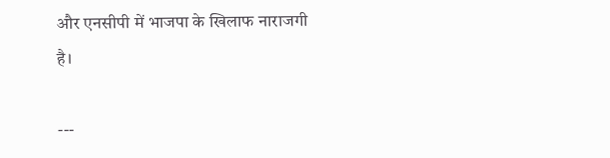और एनसीपी में भाजपा के खिलाफ नाराजगी है।

---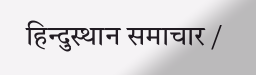हिन्दुस्थान समाचार /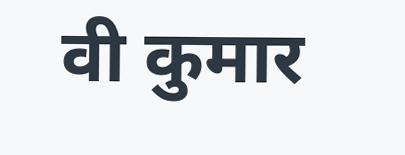वी कुमार